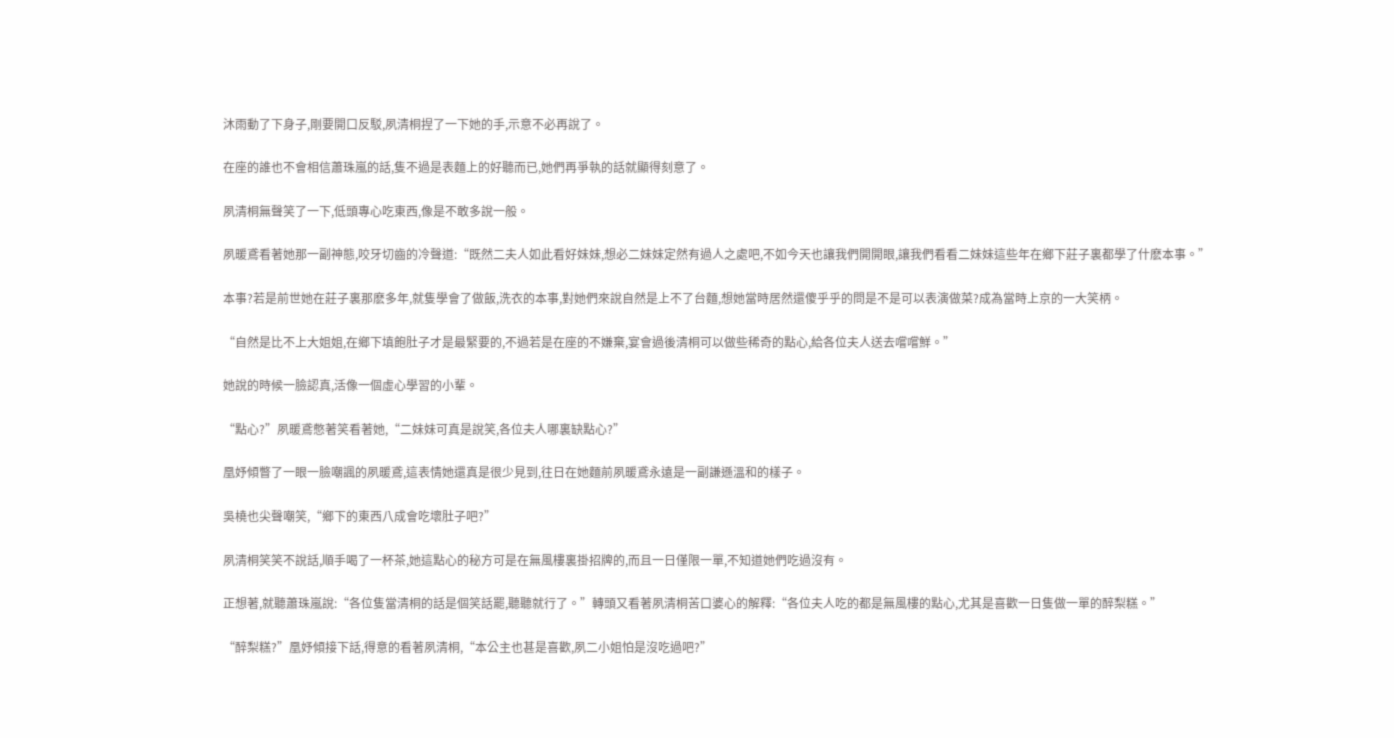沐雨動了下身子,剛要開口反駁,夙清桐捏了一下她的手,示意不必再說了。

在座的誰也不會相信蕭珠嵐的話,隻不過是表麵上的好聽而已,她們再爭執的話就顯得刻意了。

夙清桐無聲笑了一下,低頭專心吃東西,像是不敢多說一般。

夙暖鳶看著她那一副神態,咬牙切齒的冷聲道:“既然二夫人如此看好妹妹,想必二妹妹定然有過人之處吧,不如今天也讓我們開開眼,讓我們看看二妹妹這些年在鄉下莊子裏都學了什麽本事。”

本事?若是前世她在莊子裏那麽多年,就隻學會了做飯,洗衣的本事,對她們來說自然是上不了台麵,想她當時居然還傻乎乎的問是不是可以表演做菜?成為當時上京的一大笑柄。

“自然是比不上大姐姐,在鄉下填飽肚子才是最緊要的,不過若是在座的不嫌棄,宴會過後清桐可以做些稀奇的點心,給各位夫人送去嚐嚐鮮。”

她說的時候一臉認真,活像一個虛心學習的小輩。

“點心?”夙暖鳶憋著笑看著她,“二妹妹可真是說笑,各位夫人哪裏缺點心?”

凰妤傾瞥了一眼一臉嘲諷的夙暖鳶,這表情她還真是很少見到,往日在她麵前夙暖鳶永遠是一副謙遜溫和的樣子。

吳橈也尖聲嘲笑,“鄉下的東西八成會吃壞肚子吧?”

夙清桐笑笑不說話,順手喝了一杯茶,她這點心的秘方可是在無風樓裏掛招牌的,而且一日僅限一單,不知道她們吃過沒有。

正想著,就聽蕭珠嵐說:“各位隻當清桐的話是個笑話罷,聽聽就行了。”轉頭又看著夙清桐苦口婆心的解釋:“各位夫人吃的都是無風樓的點心,尤其是喜歡一日隻做一單的醉梨糕。”

“醉梨糕?”凰妤傾接下話,得意的看著夙清桐,“本公主也甚是喜歡,夙二小姐怕是沒吃過吧?”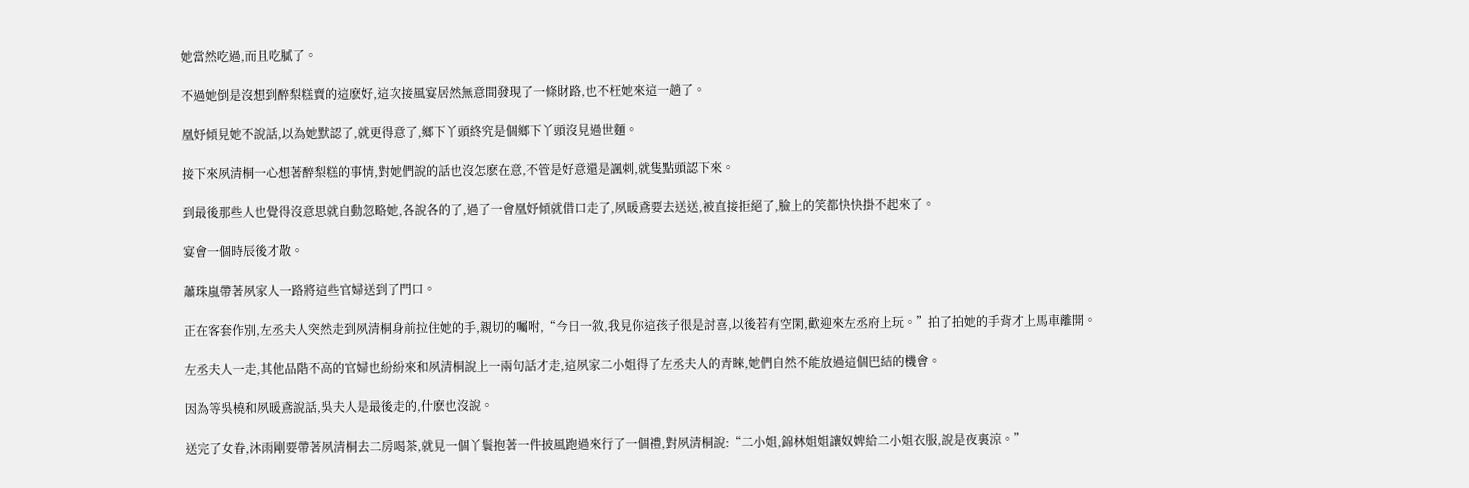她當然吃過,而且吃膩了。

不過她倒是沒想到醉梨糕賣的這麽好,這次接風宴居然無意間發現了一條財路,也不枉她來這一趟了。

凰妤傾見她不說話,以為她默認了,就更得意了,鄉下丫頭終究是個鄉下丫頭沒見過世麵。

接下來夙清桐一心想著醉梨糕的事情,對她們說的話也沒怎麽在意,不管是好意還是諷刺,就隻點頭認下來。

到最後那些人也覺得沒意思就自動忽略她,各說各的了,過了一會凰妤傾就借口走了,夙暖鳶要去送送,被直接拒絕了,臉上的笑都快快掛不起來了。

宴會一個時辰後才散。

蕭珠嵐帶著夙家人一路將這些官婦送到了門口。

正在客套作別,左丞夫人突然走到夙清桐身前拉住她的手,親切的囑咐,“今日一敘,我見你這孩子很是討喜,以後若有空閑,歡迎來左丞府上玩。”拍了拍她的手背才上馬車離開。

左丞夫人一走,其他品階不高的官婦也紛紛來和夙清桐說上一兩句話才走,這夙家二小姐得了左丞夫人的青睞,她們自然不能放過這個巴結的機會。

因為等吳橈和夙暖鳶說話,吳夫人是最後走的,什麽也沒說。

送完了女眷,沐雨剛要帶著夙清桐去二房喝茶,就見一個丫鬟抱著一件披風跑過來行了一個禮,對夙清桐說:“二小姐,錦林姐姐讓奴婢給二小姐衣服,說是夜裏涼。”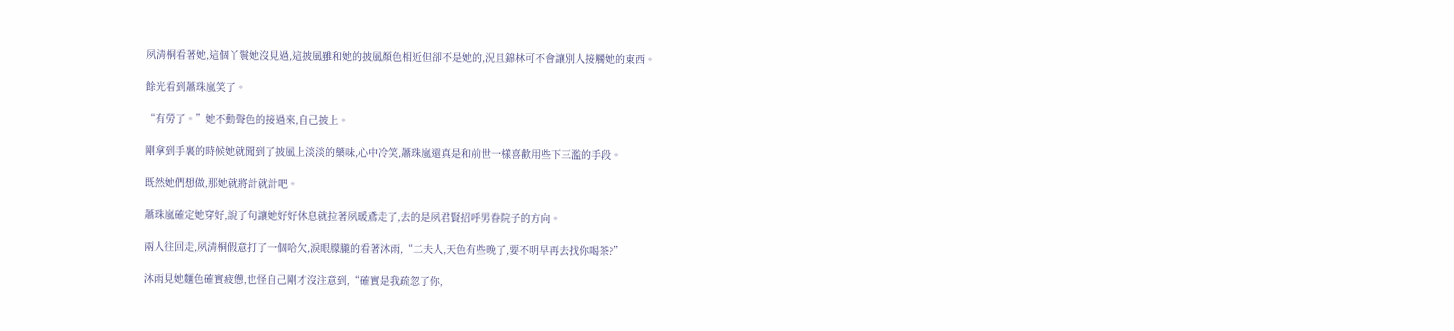夙清桐看著她,這個丫鬟她沒見過,這披風雖和她的披風顏色相近但卻不是她的,況且錦林可不會讓別人接觸她的東西。

餘光看到蕭珠嵐笑了。

“有勞了。”她不動聲色的接過來,自己披上。

剛拿到手裏的時候她就聞到了披風上淡淡的藥味,心中冷笑,蕭珠嵐還真是和前世一樣喜歡用些下三濫的手段。

既然她們想做,那她就將計就計吧。

蕭珠嵐確定她穿好,說了句讓她好好休息就拉著夙暖鳶走了,去的是夙君賢招呼男眷院子的方向。

兩人往回走,夙清桐假意打了一個哈欠,淚眼朦朧的看著沐雨,“二夫人,天色有些晚了,要不明早再去找你喝茶?”

沐雨見她麵色確實疲憊,也怪自己剛才沒注意到,“確實是我疏忽了你,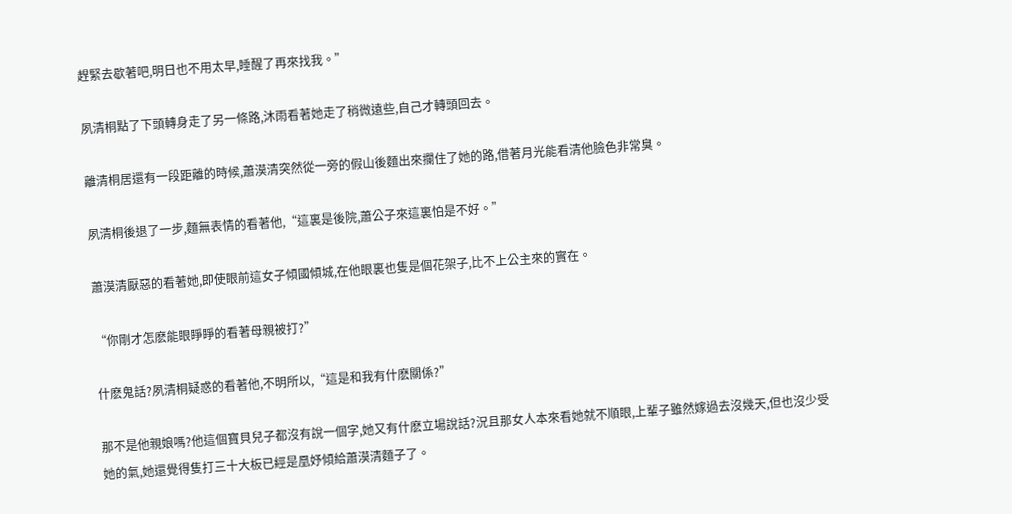趕緊去歇著吧,明日也不用太早,睡醒了再來找我。”

夙清桐點了下頭轉身走了另一條路,沐雨看著她走了稍微遠些,自己才轉頭回去。

離清桐居還有一段距離的時候,蕭漠清突然從一旁的假山後麵出來攔住了她的路,借著月光能看清他臉色非常臭。

夙清桐後退了一步,麵無表情的看著他,“這裏是後院,蕭公子來這裏怕是不好。”

蕭漠清厭惡的看著她,即使眼前這女子傾國傾城,在他眼裏也隻是個花架子,比不上公主來的實在。

“你剛才怎麽能眼睜睜的看著母親被打?”

什麽鬼話?夙清桐疑惑的看著他,不明所以,“這是和我有什麽關係?”

那不是他親娘嗎?他這個寶貝兒子都沒有說一個字,她又有什麽立場說話?況且那女人本來看她就不順眼,上輩子雖然嫁過去沒幾天,但也沒少受她的氣,她還覺得隻打三十大板已經是凰妤傾給蕭漠清麵子了。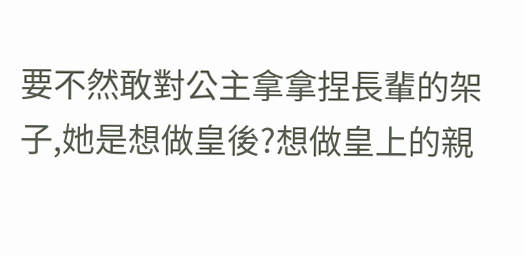要不然敢對公主拿拿捏長輩的架子,她是想做皇後?想做皇上的親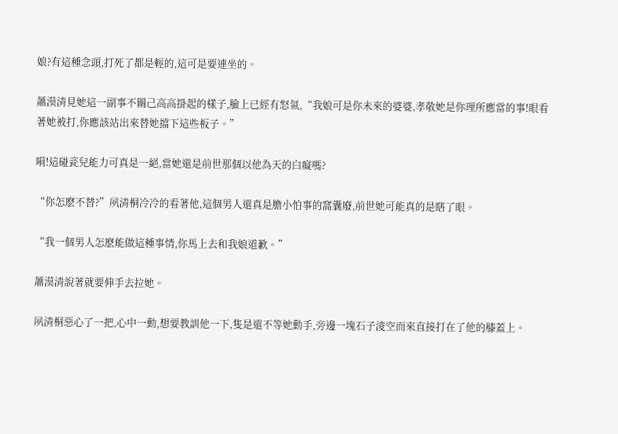娘?有這種念頭,打死了都是輕的,這可是要連坐的。

蕭漠清見她這一副事不關己高高掛起的樣子,臉上已經有怒氣,“我娘可是你未來的婆婆,孝敬她是你理所應當的事!眼看著她被打,你應該站出來替她擋下這些板子。”

嗬!這碰瓷兒能力可真是一絕,當她還是前世那個以他為天的白癡嗎?

“你怎麽不替?”夙清桐冷冷的看著他,這個男人還真是膽小怕事的窩囊廢,前世她可能真的是瞎了眼。

“我一個男人怎麽能做這種事情,你馬上去和我娘道歉。”

蕭漠清說著就要伸手去拉她。

夙清桐惡心了一把,心中一動,想要教訓他一下,隻是還不等她動手,旁邊一塊石子淩空而來直接打在了他的膝蓋上。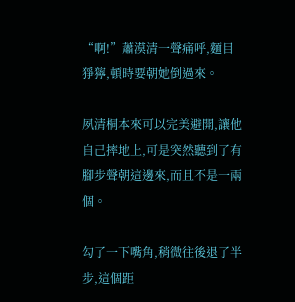“啊!”蕭漠清一聲痛呼,麵目猙獰,頓時要朝她倒過來。

夙清桐本來可以完美避開,讓他自己摔地上,可是突然聽到了有腳步聲朝這邊來,而且不是一兩個。

勾了一下嘴角,稍微往後退了半步,這個距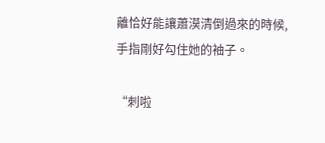離恰好能讓蕭漠清倒過來的時候,手指剛好勾住她的袖子。

“刺啦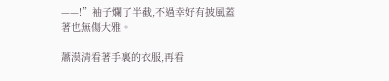——!”袖子爛了半截,不過幸好有披風蓋著也無傷大雅。

蕭漠清看著手裏的衣服,再看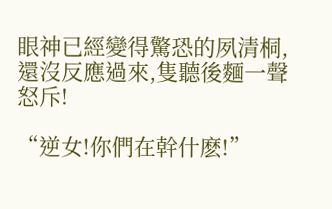眼神已經變得驚恐的夙清桐,還沒反應過來,隻聽後麵一聲怒斥!

“逆女!你們在幹什麽!”